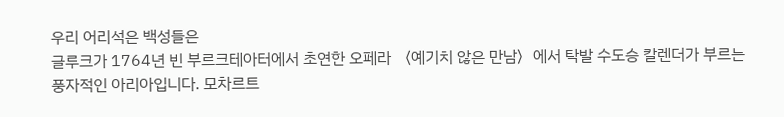우리 어리석은 백성들은
글루크가 1764년 빈 부르크테아터에서 초연한 오페라 〈예기치 않은 만남〉에서 탁발 수도승 칼렌더가 부르는 풍자적인 아리아입니다. 모차르트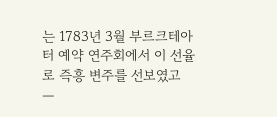는 1783년 3월 부르크테아터 예약 연주회에서 이 선율로 즉흥 변주를 선보였고 —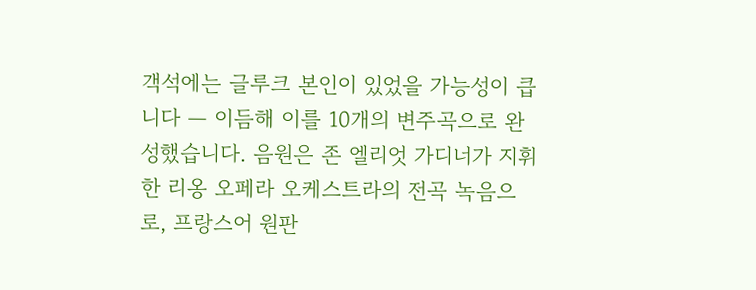객석에는 글루크 본인이 있었을 가능성이 큽니다 — 이듬해 이를 10개의 변주곡으로 완성했습니다. 음원은 존 엘리엇 가디너가 지휘한 리옹 오페라 오케스트라의 전곡 녹음으로, 프랑스어 원판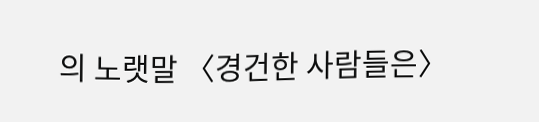의 노랫말 〈경건한 사람들은〉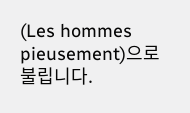(Les hommes pieusement)으로 불립니다.